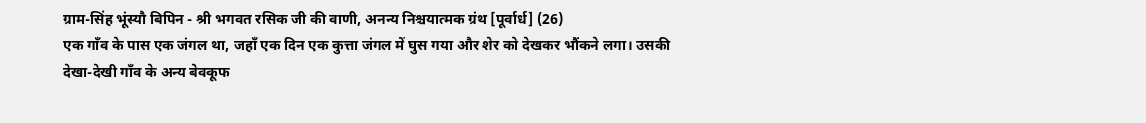ग्राम-सिंह भूंस्यौ बिपिन - श्री भगवत रसिक जी की वाणी, अनन्य निश्चयात्मक ग्रंथ [पूर्वार्ध] (26)
एक गाँव के पास एक जंगल था, जहाँ एक दिन एक कुत्ता जंगल में घुस गया और शेर को देखकर भौंकने लगा। उसकी देखा-देखी गाँव के अन्य बेवकूफ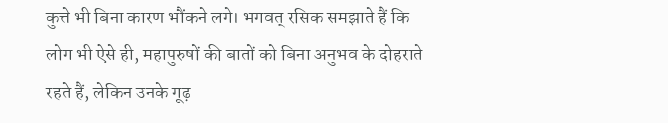कुत्ते भी बिना कारण भौंकने लगे। भगवत् रसिक समझाते हैं कि लोग भी ऐसे ही, महापुरुषों की बातों को बिना अनुभव के दोहराते रहते हैं, लेकिन उनके गूढ़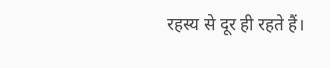रहस्य से दूर ही रहते हैं।